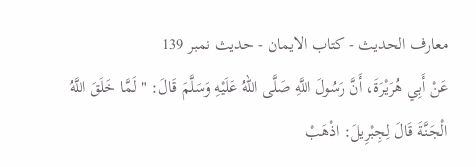معارف الحدیث - کتاب الایمان - حدیث نمبر 139
عَنْ أَبِي هُرَيْرَةَ، أَنَّ رَسُولَ اللَّهِ صَلَّى اللهُ عَلَيْهِ وَسَلَّمَ قَالَ: " لَمَّا خَلَقَ اللَّهُ الْجَنَّةَ قَالَ لِجِبْرِيلَ: اذْهَبْ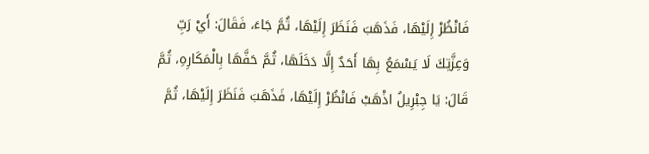فَانْظُرْ إِلَيْهَا، فَذَهَبَ فَنَظَرَ إِلَيْهَا، ثُمَّ جَاءَ، فَقَالَ: أَيْ رَبِّ وَعِزَّتِكَ لَا يَسْمَعُ بِهَا أَحَدٌ إِلَّا دَخَلَهَا، ثُمَّ حَفَّهَا بِالْمَكَارِهِ، ثُمَّ قَالَ: يَا جِبْرِيلُ اذْهَبْ فَانْظُرْ إِلَيْهَا، فَذَهَبَ فَنَظَرَ إِلَيْهَا، ثُمَّ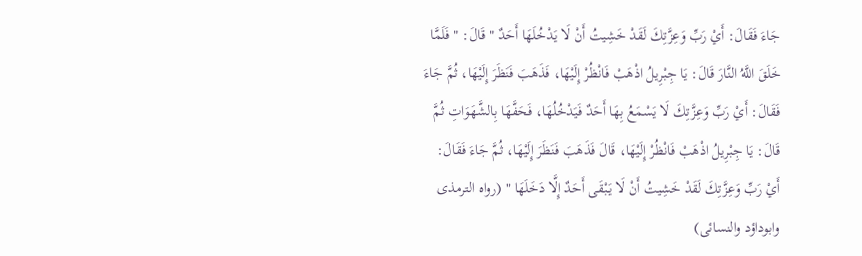جَاءَ فَقَالَ: أَيْ رَبِّ وَعِزَّتِكَ لَقَدْ خَشِيتُ أَنْ لَا يَدْخُلَهَا أَحَدٌ " قَالَ: " فَلَمَّا خَلَقَ اللَّهُ النَّارَ قَالَ: يَا جِبْرِيلُ اذْهَبْ فَانْظُرْ إِلَيْهَا، فَذَهَبَ فَنَظَرَ إِلَيْهَا، ثُمَّ جَاءَ فَقَالَ: أَيْ رَبِّ وَعِزَّتِكَ لَا يَسْمَعُ بِهَا أَحَدٌ فَيَدْخُلُهَا، فَحَفَّهَا بِالشَّهَوَاتِ ثُمَّ قَالَ: يَا جِبْرِيلُ اذْهَبْ فَانْظُرْ إِلَيْهَا، قَالَ فَذَهَبَ فَنَظَرَ إِلَيْهَا، ثُمَّ جَاءَ فَقَالَ: أَيْ رَبِّ وَعِزَّتِكَ لَقَدْ خَشِيتُ أَنْ لَا يَبْقَى أَحَدٌ إِلَّا دَخَلَهَا " (رواه الترمذى وابوداؤد والنسائى)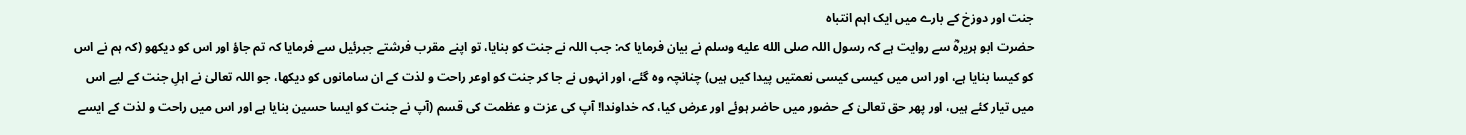جنت اور دوزخ کے بارے میں ایک اہم انتباہ
حضرت ابو ہریرہؓ سے روایت ہے کہ رسول اللہ صلى الله عليه وسلم نے بیان فرمایا کہ: جب اللہ نے جنت کو بنایا، تو اپنے مقرب فرشتے جبرئیل سے فرمایا کہ تم جاؤ اور اس کو دیکھو (کہ ہم نے اس کو کیسا بنایا ہے، اور اس میں کیسی کیسی نعمتیں پیدا کیں ہیں) چنانچہ وہ گئے، اور انہوں نے جا کر جنت کو اوعر راحت و لذت کے ان سامانوں کو دیکھا، جو اللہ تعالیٰ نے اہلِ جنت کے لیے اس میں تیار کئے ہیں، اور پھر حق تعالیٰ کے حضور میں حاضر ہوئے اور عرض کیا، کہ خداوندا! آپ کی عزت و عظمت کی قسم (آپ نے جنت کو ایسا حسین بنایا ہے اور اس میں راحت و لذت کے ایسے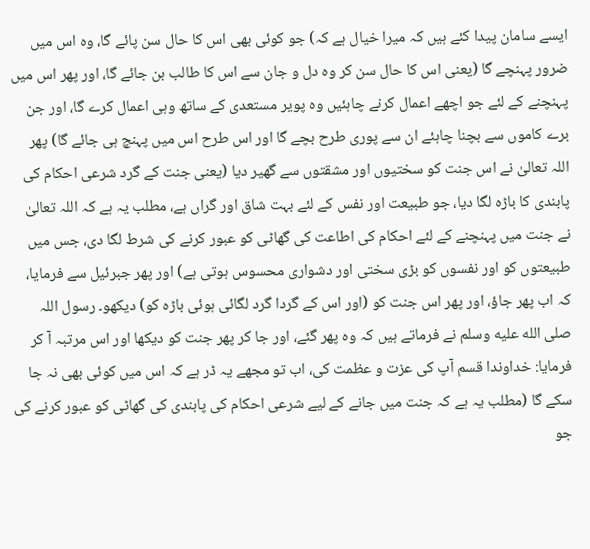ایسے سامان پیدا کئے ہیں کہ میرا خیال ہے کہ) جو کوئی بھی اس کا حال سن پائے گا، وہ اس میں ضرور پہنچے گا (یعنی اس کا حال سن کر وہ دل و جان سے اس کا طالب بن جائے گا، اور پھر اس میں پہنچنے کے لئے جو اچھے اعمال کرنے چاہئیں وہ پویر مستعدی کے ساتھ وہی اعمال کرے گا، اور جن برے کاموں سے بچنا چاہئے ان سے پوری طرح بچے گا اور اس طرح اس میں پہنچ ہی جائے گا) پھر اللہ تعالیٰ نے اس جنت کو سختیوں اور مشقتوں سے گھیر دیا (یعنی جنت کے گرد شرعی احکام کی پابندی کا باڑہ لگا دیا، جو طبیعت اور نفس کے لئے بہت شاق اور گراں ہے، مطلب یہ ہے کہ اللہ تعالیٰ نے جنت میں پہنچنے کے لئے احکام کی اطاعت کی گھاٹی کو عبور کرنے کی شرط لگا دی، جس میں طبیعتوں کو اور نفسوں کو بڑی سختی اور دشواری محسوس ہوتی ہے) اور پھر جبرئیل سے فرمایا، کہ اب پھر جاؤ، اور پھر اس جنت کو (اور اس کے گردا گرد لگائی ہوئی باڑہ کو) دیکھو۔ رسول اللہ صلى الله عليه وسلم نے فرماتے ہیں کہ وہ پھر گئے، اور جا کر پھر جنت کو دیکھا اور اس مرتبہ آ کر فرمایا: خداوندا قسم آپ کی عزت و عظمت کی، اب تو مجھے یہ ڈر ہے کہ اس میں کوئی بھی نہ جا سکے گا (مطلب یہ ہے کہ جنت میں جانے کے لیے شرعی احکام کی پابندی کی گھاٹی کو عبور کرنے کی جو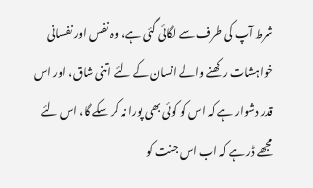شرط آپ کی طرف سے لگائی گئی ہے، وہ نفس اور نفسانی خواہشات رکھنے والے انسان کے لئے اتنی شاق، اور اس قدر دشوار ہے کہ اس کو کوئی بھی پورا نہ کر سکے گا، اس لئے مجھے ڈر ہے کہ اب اس جنت کو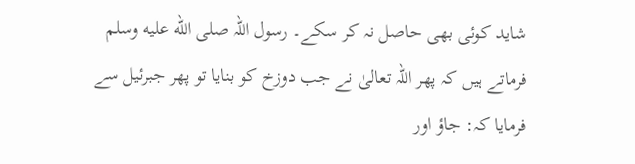شاید کوئی بھی حاصل نہ کر سکے۔ رسول اللہ صلى الله عليه وسلم فرماتے ہیں کہ پھر اللہ تعالیٰ نے جب دوزخ کو بنایا تو پھر جبرئیل سے فرمایا کہ: جاؤ اور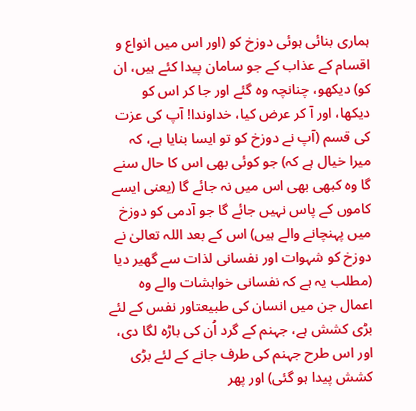ہماری بنائی ہوئی دوزخ کو (اور اس میں انواع و اقسام کے عذاب کے جو سامان پیدا کئے ہیں، ان کو) دیکھو، چنانچہ وہ گئے اور جا کر اس کو دیکھا، اور آ کر عرض کیا، خداوندا! آپ کی عزت کی قسم (آپ نے دوزخ کو تو ایسا بنایا ہے، کہ میرا خیال ہے کہ) جو کوئی بھی اس کا حال سنے گا وہ کبھی بھی اس میں نہ جائے گا (یعنی ایسے کاموں کے پاس نہیں جائے گا جو آدمی کو دوزخ میں پہنچانے والے ہیں) اس کے بعد اللہ تعالیٰ نے دوزخ کو شہوات اور نفسانی لذات سے گھیر دیا (مطلب یہ ہے کہ نفسانی خواہشات والے وہ اعمال جن میں انسان کی طبیعتاور نفس کے لئے بڑی کشش ہے، جہنم کے گرد اُن کی باڑہ لگا دی، اور اس طرح جہنم کی طرف جانے کے لئے بڑی کشش پیدا ہو گئی) اور پھر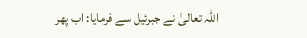اللہ تعالیٰ نے جبرئیل سے فرمایا: اب پھر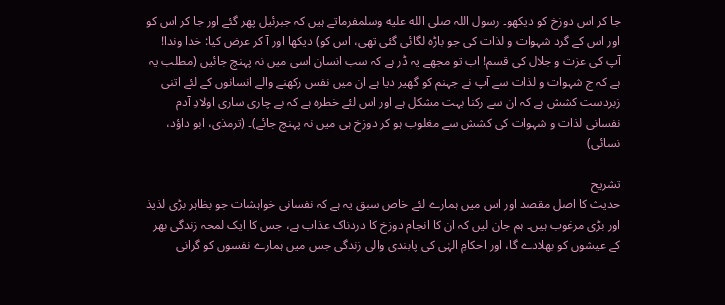جا کر اس دوزخ کو دیکھو۔ رسول اللہ صلى الله عليه وسلمفرماتے ہیں کہ جبرئیل پھر گئے اور جا کر اس کو اور اس کے گرد شہوات و لذات کی جو باڑہ لگائی گئی تھی، اس کو) دیکھا اور آ کر عرض کیا: خدا وندا! آپ کی عزت و جلال کی قسم! اب تو مجھے یہ ڈر ہے کہ سب انسان اسی میں نہ پہنچ جائیں (مطلب یہ ہے کہ ج شہوات و لذات سے آپ نے جہنم کو گھیر دیا ہے ان میں نفس رکھنے والے انسانوں کے لئے اتنی زبردست کشش ہے کہ ان سے رکنا بہت مشکل ہے اور اس لئے خطرہ ہے کہ بے چاری ساری اولادِ آدم نفسانی لذات و شہوات کی کشش سے مغلوب ہو کر دوزخ ہی میں نہ پہنچ جائے)۔ (ترمذی، ابو داؤد، نسائی)

تشریح
حدیث کا اصل مقصد اور اس میں ہمارے لئے خاص سبق یہ ہے کہ نفسانی خواہشات جو بظاہر بڑی لذیذ اور بڑی مرغوب ہیں۔ ہم جان لیں کہ ان کا انجام دوزخ کا دردناک عذاب ہے، جس کا ایک لمحہ زندگی بھر کے عیشوں کو بھلادے گا، اور احکامِ الہٰی کی پابندی والی زندگی جس میں ہمارے نفسوں کو گرانی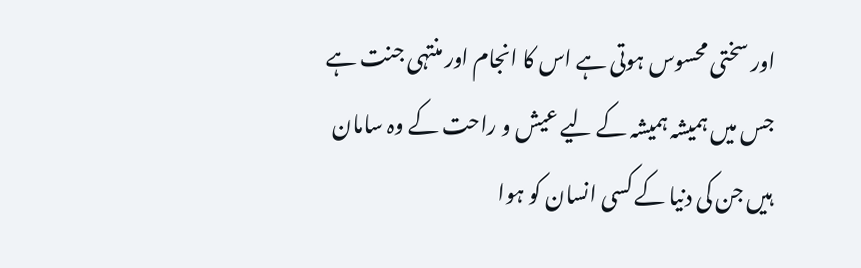اور سختی محسوس ہوتی ہے اس کا انجام اور منتہی جنت ہے جس میں ہمیشہ ہمیشہ کے لیے عیش و راحت کے وہ سامان ہیں جن کی دنیا کے کسی انسان کو ہوا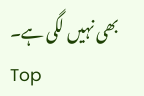بھی نہیں لگی ہے۔
Top